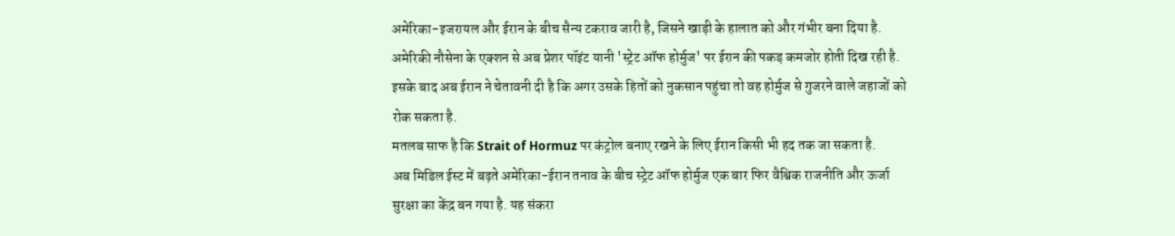अमेरिका-इजरायल और ईरान के बीच सैन्य टकराव जारी है, जिसने खाड़ी के हालात को और गंभीर बना दिया है. अमेरिकी नौसेना के एक्शन से अब प्रेशर पॉइंट यानी 'स्ट्रेट ऑफ होर्मुज' पर ईरान की पकड़ कमजोर होती दिख रही है. इसके बाद अब ईरान ने चेतावनी दी है कि अगर उसके हितों को नुकसान पहुंचा तो वह होर्मुज से गुजरने वाले जहाजों को रोक सकता है.
मतलब साफ है कि Strait of Hormuz पर कंट्रोल बनाए रखने के लिए ईरान किसी भी हद तक जा सकता है.
अब मिडिल ईस्ट में बढ़ते अमेरिका-ईरान तनाव के बीच स्ट्रेट ऑफ होर्मुज एक बार फिर वैश्विक राजनीति और ऊर्जा सुरक्षा का केंद्र बन गया है. यह संकरा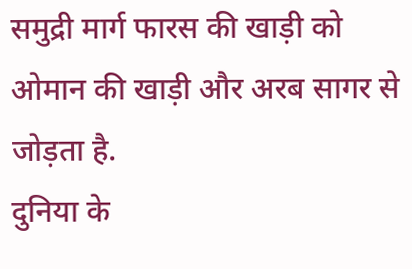समुद्री मार्ग फारस की खाड़ी को ओमान की खाड़ी और अरब सागर से जोड़ता है.
दुनिया के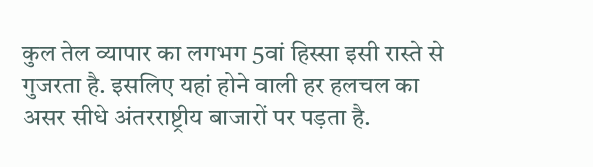कुल तेल व्यापार का लगभग 5वां हिस्सा इसी रास्ते से गुजरता है. इसलिए यहां होने वाली हर हलचल का असर सीधे अंतरराष्ट्रीय बाजारों पर पड़ता है.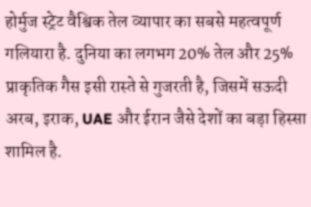होर्मुज स्ट्रेट वैश्विक तेल व्यापार का सबसे महत्वपूर्ण गलियारा है. दुनिया का लगभग 20% तेल और 25% प्राकृतिक गैस इसी रास्ते से गुजरती है, जिसमें सऊदी अरब, इराक, UAE और ईरान जैसे देशों का बड़ा हिस्सा शामिल है.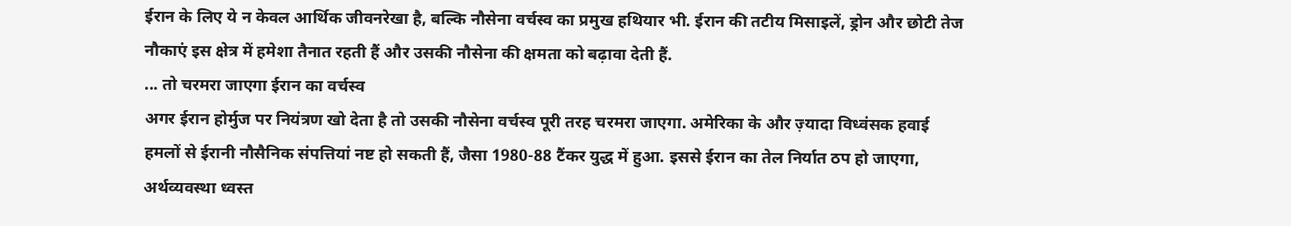ईरान के लिए ये न केवल आर्थिक जीवनरेखा है, बल्कि नौसेना वर्चस्व का प्रमुख हथियार भी. ईरान की तटीय मिसाइलें, ड्रोन और छोटी तेज नौकाएं इस क्षेत्र में हमेशा तैनात रहती हैं और उसकी नौसेना की क्षमता को बढ़ावा देती हैं.
... तो चरमरा जाएगा ईरान का वर्चस्व
अगर ईरान होर्मुज पर नियंत्रण खो देता है तो उसकी नौसेना वर्चस्व पूरी तरह चरमरा जाएगा. अमेरिका के और ज़्यादा विध्वंसक हवाई हमलों से ईरानी नौसैनिक संपत्तियां नष्ट हो सकती हैं, जैसा 1980-88 टैंकर युद्ध में हुआ. इससे ईरान का तेल निर्यात ठप हो जाएगा, अर्थव्यवस्था ध्वस्त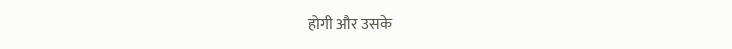होगी और उसके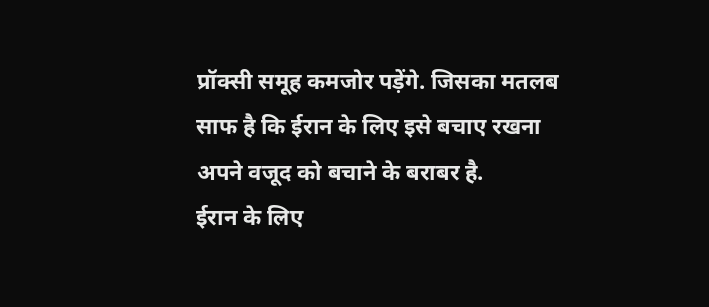प्रॉक्सी समूह कमजोर पड़ेंगे. जिसका मतलब साफ है कि ईरान के लिए इसे बचाए रखना अपने वजूद को बचाने के बराबर है.
ईरान के लिए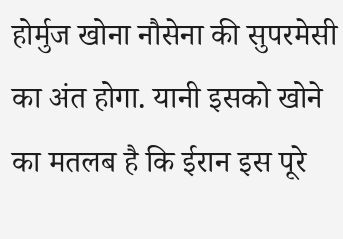होर्मुज खोना नौसेना की सुपरमेसी का अंत होगा. यानी इसको खोने का मतलब है कि ईरान इस पूरे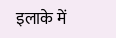इलाके में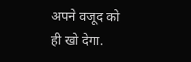अपने वजूद को ही खो देगा.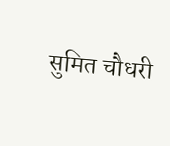सुमित चौधरी